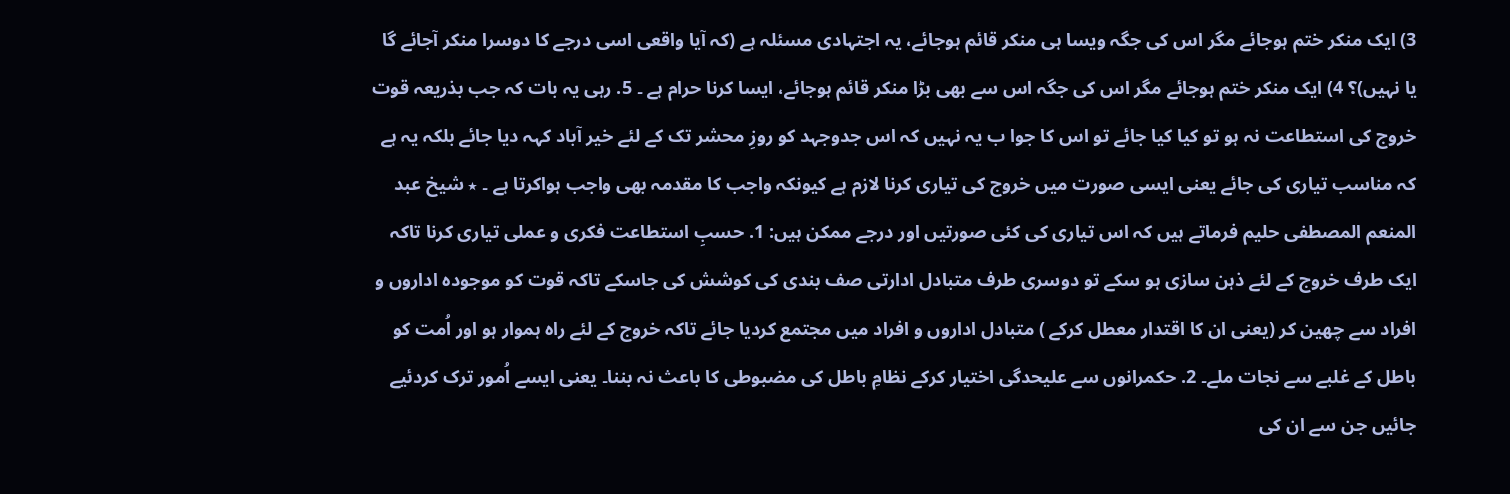3) ایک منکر ختم ہوجائے مگر اس کی جگہ ویسا ہی منکر قائم ہوجائے، یہ اجتہادی مسئلہ ہے (کہ آیا واقعی اسی درجے کا دوسرا منکر آجائے گا یا نہیں)؟ 4) ایک منکر ختم ہوجائے مگر اس کی جگہ اس سے بھی بڑا منکر قائم ہوجائے، ایسا کرنا حرام ہے ۔ 5. رہی یہ بات کہ جب بذریعہ قوت خروج کی استطاعت نہ ہو تو کیا کیا جائے تو اس کا جوا ب یہ نہیں کہ اس جدوجہد کو روزِ محشر تک کے لئے خیر آباد کہہ دیا جائے بلکہ یہ ہے کہ مناسب تیاری کی جائے یعنی ایسی صورت میں خروج کی تیاری کرنا لازم ہے کیونکہ واجب کا مقدمہ بھی واجب ہواکرتا ہے ۔ ٭ شیخ عبد المنعم المصطفی حلیم فرماتے ہیں کہ اس تیاری کی کئی صورتیں اور درجے ممکن ہیں: 1. حسبِ استطاعت فکری و عملی تیاری کرنا تاکہ ایک طرف خروج کے لئے ذہن سازی ہو سکے تو دوسری طرف متبادل ادارتی صف بندی کی کوشش کی جاسکے تاکہ قوت کو موجودہ اداروں و افراد سے چھین کر (یعنی ان کا اقتدار معطل کرکے ) متبادل اداروں و افراد میں مجتمع کردیا جائے تاکہ خروج کے لئے راہ ہموار ہو اور اُمت کو باطل کے غلبے سے نجات ملے۔ 2. حکمرانوں سے علیحدگی اختیار کرکے نظامِ باطل کی مضبوطی کا باعث نہ بننا۔ یعنی ایسے اُمور ترک کردئیے جائیں جن سے ان کی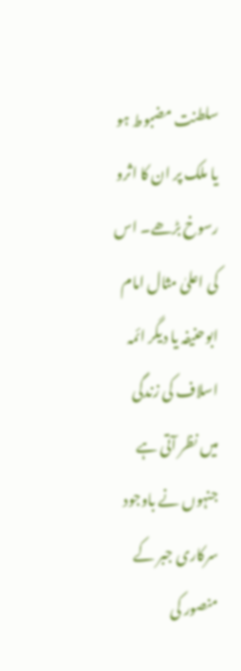سلطنت مضبوط ہو یا ملک پر ان کا اثرو رسوخ بڑھے۔ اس کی اعلیٰ مثال امام ابوحنیفہ یا دیگر ائمہ اسلاف کی زندگی میں نظر آتی ہے جنہوں نے باوجود سرکاری جبر کے منصور کی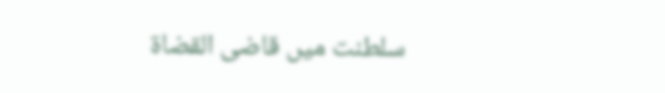سلطنت میں قاضی القضاۃ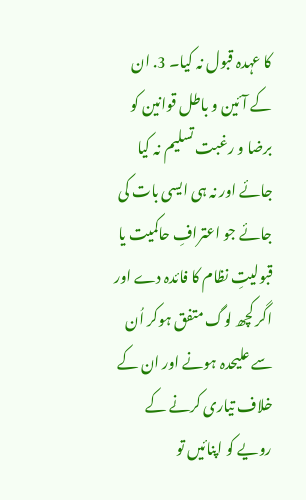کا عہدہ قبول نہ کیا۔ 3. ان کے آئین و باطل قوانین کو برضا و رغبت تسلیم نہ کیا جائے اور نہ ہی ایسی بات کی جائے جو اعترافِ حاکمیت یا قبولیتِ نظام کا فائدہ دے اور اگر کچھ لوگ متفق ہوکر اُن سے علیحدہ ہونے اور ان کے خلاف تیاری کرنے کے رویے کو اپنائیں تو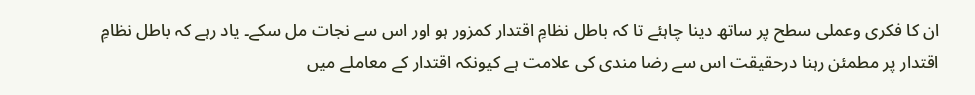ان کا فکری وعملی سطح پر ساتھ دینا چاہئے تا کہ باطل نظامِ اقتدار کمزور ہو اور اس سے نجات مل سکے۔ یاد رہے کہ باطل نظامِ اقتدار پر مطمئن رہنا درحقیقت اس سے رضا مندی کی علامت ہے کیونکہ اقتدار کے معاملے میں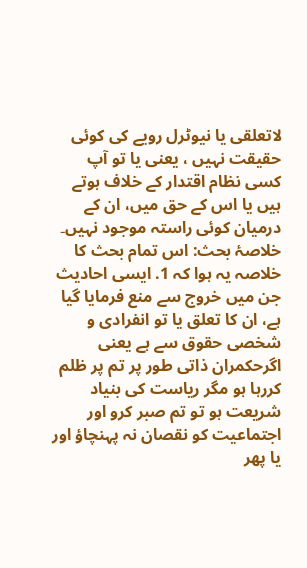لاتعلقی یا نیوٹرل رویے کی کوئی حقیقت نہیں ، یعنی یا تو آپ کسی نظام اقتدار کے خلاف ہوتے ہیں یا اس کے حق میں، ان کے درمیان کوئی راستہ موجود نہیں۔ خلاصۂ بحث: اس تمام بحث کا خلاصہ یہ ہوا کہ 1. ایسی احادیث جن میں خروج سے منع فرمایا گیا ہے، ان کا تعلق یا تو انفرادی و شخصی حقوق سے ہے یعنی اگرحکمران ذاتی طور پر تم پر ظلم کررہا ہو مگر ریاست کی بنیاد شریعت ہو تو تم صبر کرو اور اجتماعیت کو نقصان نہ پہنچاؤ اور یا پھر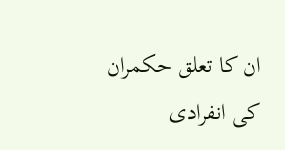ان کا تعلق حکمران کی انفرادی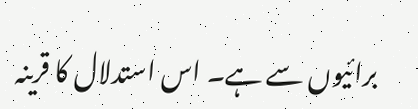برائیوں سے ہے۔ اس استدلال کا قرینہ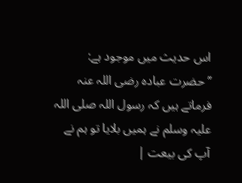اس حدیث میں موجود ہے: ’’حضرت عبادہ رضی اللہ عنہ فرماتے ہیں کہ رسول اللہ صلی اللہ علیہ وسلم نے ہمیں بلایا تو ہم نے آپ کی بیعت |